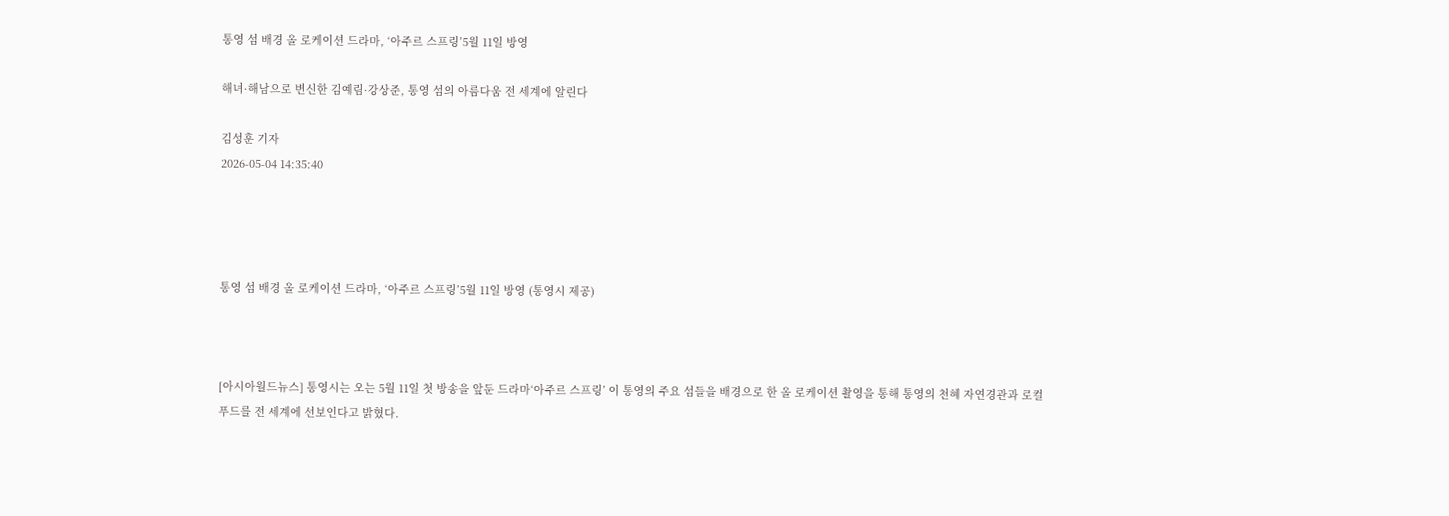통영 섬 배경 올 로케이션 드라마, ‘아주르 스프링’5월 11일 방영

해녀·해남으로 변신한 김예림·강상준, 통영 섬의 아름다움 전 세계에 알린다

김성훈 기자
2026-05-04 14:35:40




통영 섬 배경 올 로케이션 드라마, ‘아주르 스프링’5월 11일 방영 (통영시 제공)



[아시아월드뉴스] 통영시는 오는 5월 11일 첫 방송을 앞둔 드라마‘아주르 스프링’ 이 통영의 주요 섬들을 배경으로 한 올 로케이션 촬영을 통해 통영의 천혜 자연경관과 로컬 푸드를 전 세계에 선보인다고 밝혔다.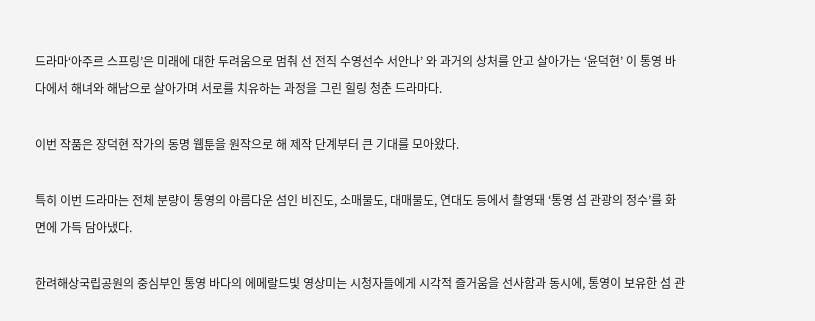드라마‘아주르 스프링’은 미래에 대한 두려움으로 멈춰 선 전직 수영선수 서안나’ 와 과거의 상처를 안고 살아가는 ‘윤덕현’ 이 통영 바다에서 해녀와 해남으로 살아가며 서로를 치유하는 과정을 그린 힐링 청춘 드라마다.

이번 작품은 장덕현 작가의 동명 웹툰을 원작으로 해 제작 단계부터 큰 기대를 모아왔다.

특히 이번 드라마는 전체 분량이 통영의 아름다운 섬인 비진도, 소매물도, 대매물도, 연대도 등에서 촬영돼 ‘통영 섬 관광의 정수’를 화면에 가득 담아냈다.

한려해상국립공원의 중심부인 통영 바다의 에메랄드빛 영상미는 시청자들에게 시각적 즐거움을 선사함과 동시에, 통영이 보유한 섬 관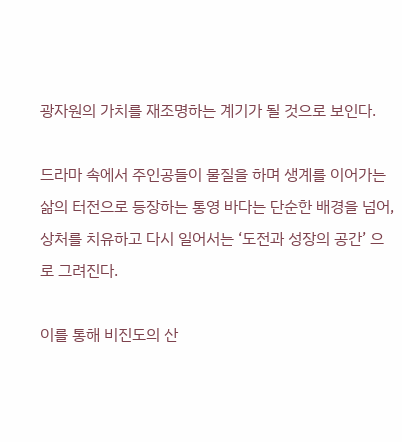광자원의 가치를 재조명하는 계기가 될 것으로 보인다.

드라마 속에서 주인공들이 물질을 하며 생계를 이어가는 삶의 터전으로 등장하는 통영 바다는 단순한 배경을 넘어, 상처를 치유하고 다시 일어서는 ‘도전과 성장의 공간’ 으로 그려진다.

이를 통해 비진도의 산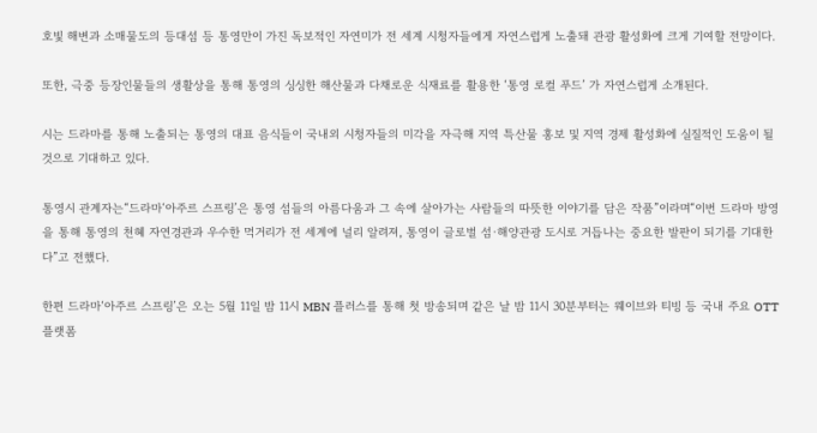호빛 해변과 소매물도의 등대섬 등 통영만이 가진 독보적인 자연미가 전 세계 시청자들에게 자연스럽게 노출돼 관광 활성화에 크게 기여할 전망이다.

또한, 극중 등장인물들의 생활상을 통해 통영의 싱싱한 해산물과 다채로운 식재료를 활용한 ‘통영 로컬 푸드’ 가 자연스럽게 소개된다.

시는 드라마를 통해 노출되는 통영의 대표 음식들이 국내외 시청자들의 미각을 자극해 지역 특산물 홍보 및 지역 경제 활성화에 실질적인 도움이 될 것으로 기대하고 있다.

통영시 관계자는“드라마‘아주르 스프링’은 통영 섬들의 아름다움과 그 속에 살아가는 사람들의 따뜻한 이야기를 담은 작품”이라며“이번 드라마 방영을 통해 통영의 천혜 자연경관과 우수한 먹거리가 전 세계에 널리 알려져, 통영이 글로벌 섬·해양관광 도시로 거듭나는 중요한 발판이 되기를 기대한다”고 전했다.

한편 드라마‘아주르 스프링’은 오는 5월 11일 밤 11시 MBN 플러스를 통해 첫 방송되며 같은 날 밤 11시 30분부터는 웨이브와 티빙 등 국내 주요 OTT 플랫폼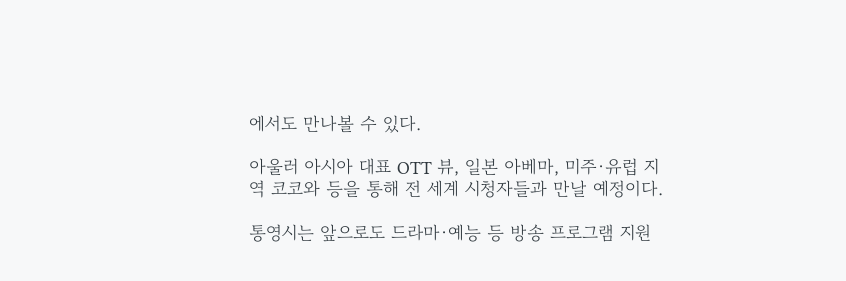에서도 만나볼 수 있다.

아울러 아시아 대표 OTT 뷰, 일본 아베마, 미주·유럽 지역 코코와 등을 통해 전 세계 시청자들과 만날 예정이다.

통영시는 앞으로도 드라마·예능 등 방송 프로그램 지원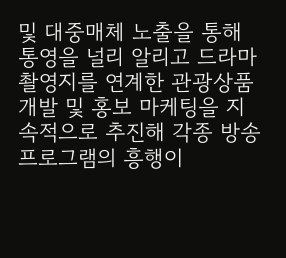및 대중매체 노출을 통해 통영을 널리 알리고 드라마 촬영지를 연계한 관광상품 개발 및 홍보 마케팅을 지속적으로 추진해 각종 방송 프로그램의 흥행이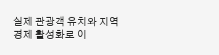실제 관광객 유치와 지역 경제 활성화로 이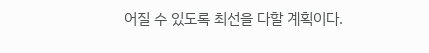어질 수 있도록 최선을 다할 계획이다.